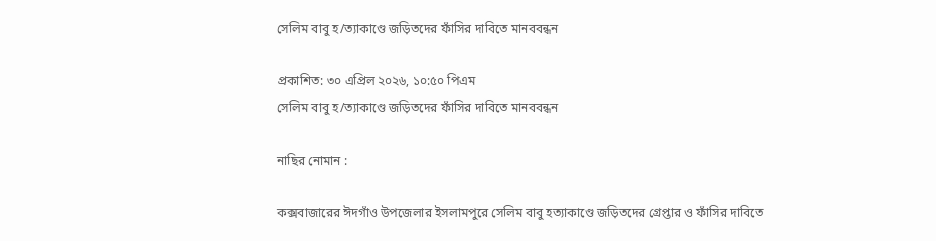সেলিম বাবু হ/ত্যাকাণ্ডে জড়িতদের ফাঁসির দাবিতে মানববন্ধন

প্রকাশিত: ৩০ এপ্রিল ২০২৬, ১০:৫০ পিএম
সেলিম বাবু হ/ত্যাকাণ্ডে জড়িতদের ফাঁসির দাবিতে মানববন্ধন

নাছির নোমান :

কক্সবাজারের ঈদগাঁও উপজেলার ইসলামপুরে সেলিম বাবু হত্যাকাণ্ডে জড়িতদের গ্রেপ্তার ও ফাঁসির দাবিতে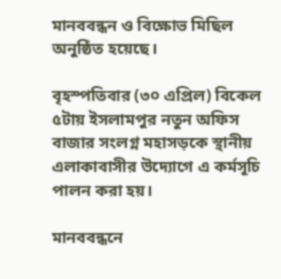মানববন্ধন ও বিক্ষোভ মিছিল অনুষ্ঠিত হয়েছে।

বৃহস্পতিবার (৩০ এপ্রিল) বিকেল ৫টায় ইসলামপুর নতুন অফিস বাজার সংলগ্ন মহাসড়কে স্থানীয় এলাকাবাসীর উদ্যোগে এ কর্মসূচি পালন করা হয়।

মানববন্ধনে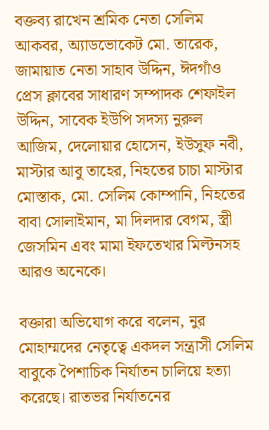বক্তব্য রাখেন শ্রমিক নেতা সেলিম আকবর, অ্যাডভোকেট মো. তারেক, জামায়াত নেতা সাহাব উদ্দিন, ঈদগাঁও প্রেস ক্লাবের সাধারণ সম্পাদক শেফাইল উদ্দিন, সাবেক ইউপি সদস্য নুরুল আজিম, দেলোয়ার হোসেন, ইউসুফ নবী, মাস্টার আবু তাহের, নিহতের চাচা মাস্টার মোস্তাক, মো. সেলিম কোম্পানি, নিহতের বাবা সোলাইমান, মা দিলদার বেগম, স্ত্রী জেসমিন এবং মামা ইফতেখার মিল্টনসহ আরও অনেকে।

বক্তারা অভিযোগ করে বলেন, নুর মোহাম্মদের নেতৃত্বে একদল সন্ত্রাসী সেলিম বাবুকে পৈশাচিক নির্যাতন চালিয়ে হত্যা করেছে। রাতভর নির্যাতনের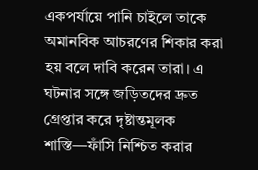একপর্যায়ে পানি চাইলে তাকে অমানবিক আচরণের শিকার করা হয় বলে দাবি করেন তারা। এ ঘটনার সঙ্গে জড়িতদের দ্রুত গ্রেপ্তার করে দৃষ্টান্তমূলক শাস্তি—ফাঁসি নিশ্চিত করার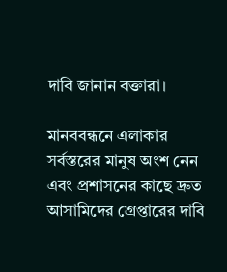দাবি জানান বক্তারা।

মানববন্ধনে এলাকার সর্বস্তরের মানুষ অংশ নেন এবং প্রশাসনের কাছে দ্রুত আসামিদের গ্রেপ্তারের দাবি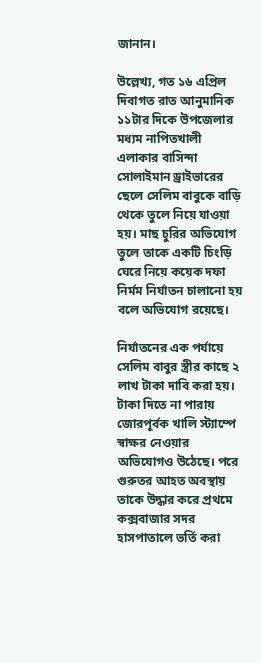জানান।

উল্লেখ্য, গত ১৬ এপ্রিল দিবাগত রাত আনুমানিক ১১টার দিকে উপজেলার মধ্যম নাপিতখালী এলাকার বাসিন্দা সোলাইমান ড্রাইভারের ছেলে সেলিম বাবুকে বাড়ি থেকে তুলে নিয়ে যাওয়া হয়। মাছ চুরির অভিযোগ তুলে তাকে একটি চিংড়ি ঘেরে নিয়ে কয়েক দফা নির্মম নির্যাতন চালানো হয় বলে অভিযোগ রয়েছে।

নির্যাতনের এক পর্যায়ে সেলিম বাবুর স্ত্রীর কাছে ২ লাখ টাকা দাবি করা হয়। টাকা দিতে না পারায় জোরপূর্বক খালি স্ট্যাম্পে স্বাক্ষর নেওয়ার অভিযোগও উঠেছে। পরে গুরুতর আহত অবস্থায় তাকে উদ্ধার করে প্রথমে কক্সবাজার সদর হাসপাতালে ভর্তি করা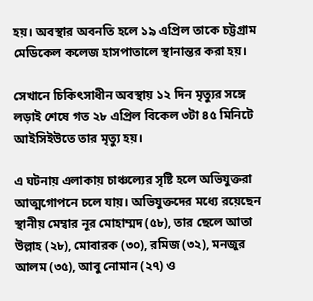হয়। অবস্থার অবনতি হলে ১৯ এপ্রিল তাকে চট্টগ্রাম মেডিকেল কলেজ হাসপাতালে স্থানান্তর করা হয়।

সেখানে চিকিৎসাধীন অবস্থায় ১২ দিন মৃত্যুর সঙ্গে লড়াই শেষে গত ২৮ এপ্রিল বিকেল ৩টা ৪৫ মিনিটে আইসিইউতে তার মৃত্যু হয়।

এ ঘটনায় এলাকায় চাঞ্চল্যের সৃষ্টি হলে অভিযুক্তরা আত্মগোপনে চলে যায়। অভিযুক্তদের মধ্যে রয়েছেন স্থানীয় মেম্বার নূর মোহাম্মদ (৫৮), তার ছেলে আতা উল্লাহ (২৮), মোবারক (৩০), রমিজ (৩২), মনজুর আলম (৩৫), আবু নোমান (২৭) ও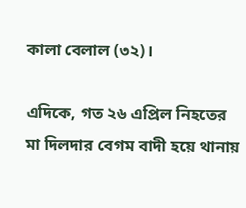কালা বেলাল (৩২)।

এদিকে, গত ২৬ এপ্রিল নিহতের মা দিলদার বেগম বাদী হয়ে থানায়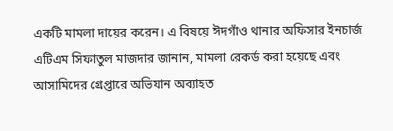একটি মামলা দায়ের করেন। এ বিষয়ে ঈদগাঁও থানার অফিসার ইনচার্জ এটিএম সিফাতুল মাজদার জানান, মামলা রেকর্ড করা হয়েছে এবং আসামিদের গ্রেপ্তারে অভিযান অব্যাহত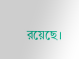রয়েছে।